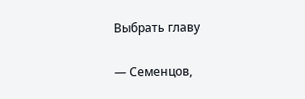Выбрать главу

— Семенцов,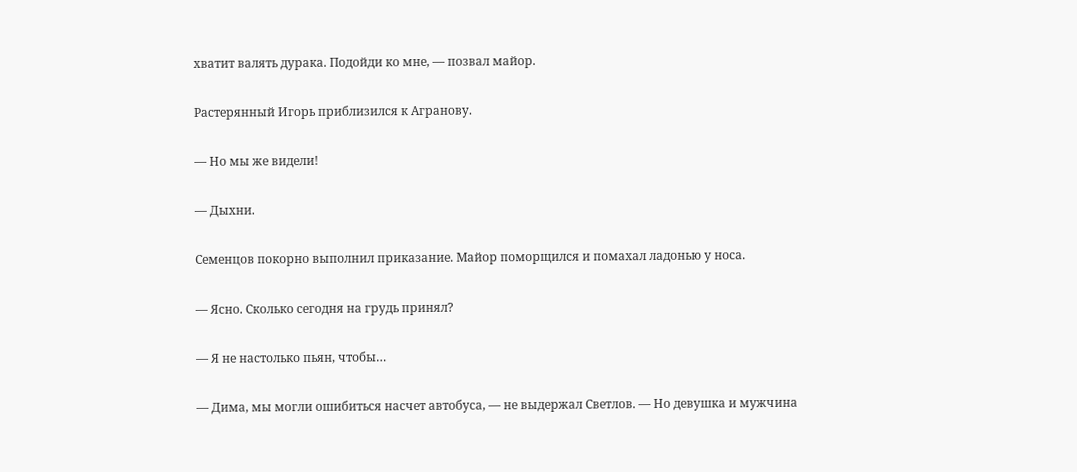хватит валять дурака. Подойди ко мне, — позвал майор.

Растерянный Игорь приблизился к Агранову.

— Но мы же видели!

— Дыхни.

Семенцов покорно выполнил приказание. Майор поморщился и помахал ладонью у носа.

— Ясно. Сколько сегодня на грудь принял?

— Я не настолько пьян, чтобы…

— Дима, мы могли ошибиться насчет автобуса, — не выдержал Светлов. — Но девушка и мужчина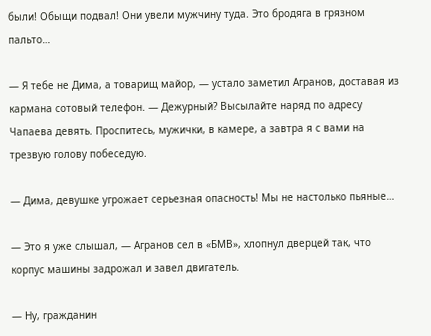были! Обыщи подвал! Они увели мужчину туда. Это бродяга в грязном пальто…

— Я тебе не Дима, а товарищ майор, — устало заметил Агранов, доставая из кармана сотовый телефон. — Дежурный? Высылайте наряд по адресу Чапаева девять. Проспитесь, мужички, в камере, а завтра я с вами на трезвую голову побеседую.

— Дима, девушке угрожает серьезная опасность! Мы не настолько пьяные…

— Это я уже слышал, — Агранов сел в «БМВ», хлопнул дверцей так, что корпус машины задрожал и завел двигатель.

— Ну, гражданин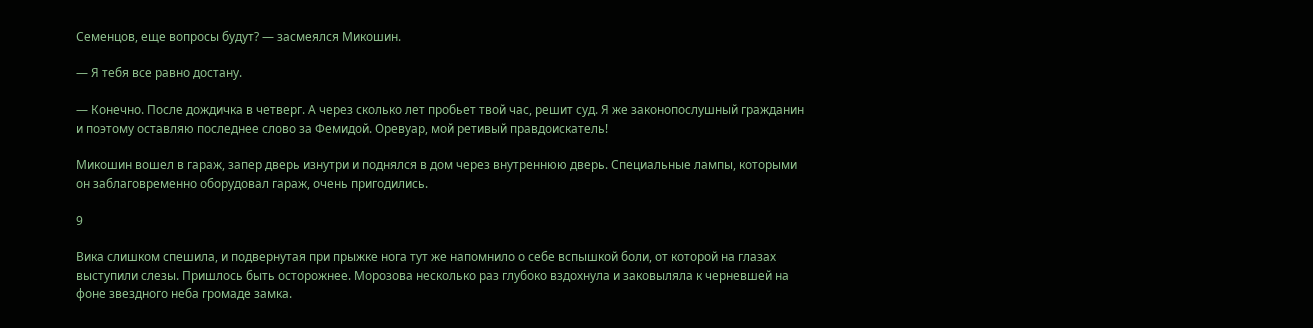Семенцов, еще вопросы будут? — засмеялся Микошин.

— Я тебя все равно достану.

— Конечно. После дождичка в четверг. А через сколько лет пробьет твой час, решит суд. Я же законопослушный гражданин и поэтому оставляю последнее слово за Фемидой. Оревуар, мой ретивый правдоискатель!

Микошин вошел в гараж, запер дверь изнутри и поднялся в дом через внутреннюю дверь. Специальные лампы, которыми он заблаговременно оборудовал гараж, очень пригодились.

9

Вика слишком спешила, и подвернутая при прыжке нога тут же напомнило о себе вспышкой боли, от которой на глазах выступили слезы. Пришлось быть осторожнее. Морозова несколько раз глубоко вздохнула и заковыляла к черневшей на фоне звездного неба громаде замка.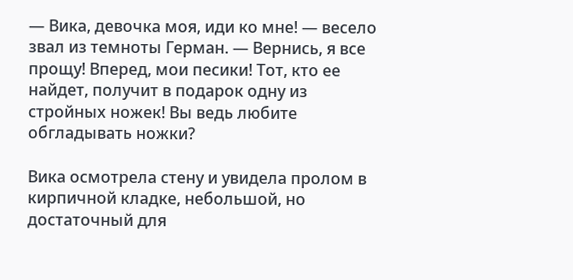— Вика, девочка моя, иди ко мне! — весело звал из темноты Герман. — Вернись, я все прощу! Вперед, мои песики! Тот, кто ее найдет, получит в подарок одну из стройных ножек! Вы ведь любите обгладывать ножки?

Вика осмотрела стену и увидела пролом в кирпичной кладке, небольшой, но достаточный для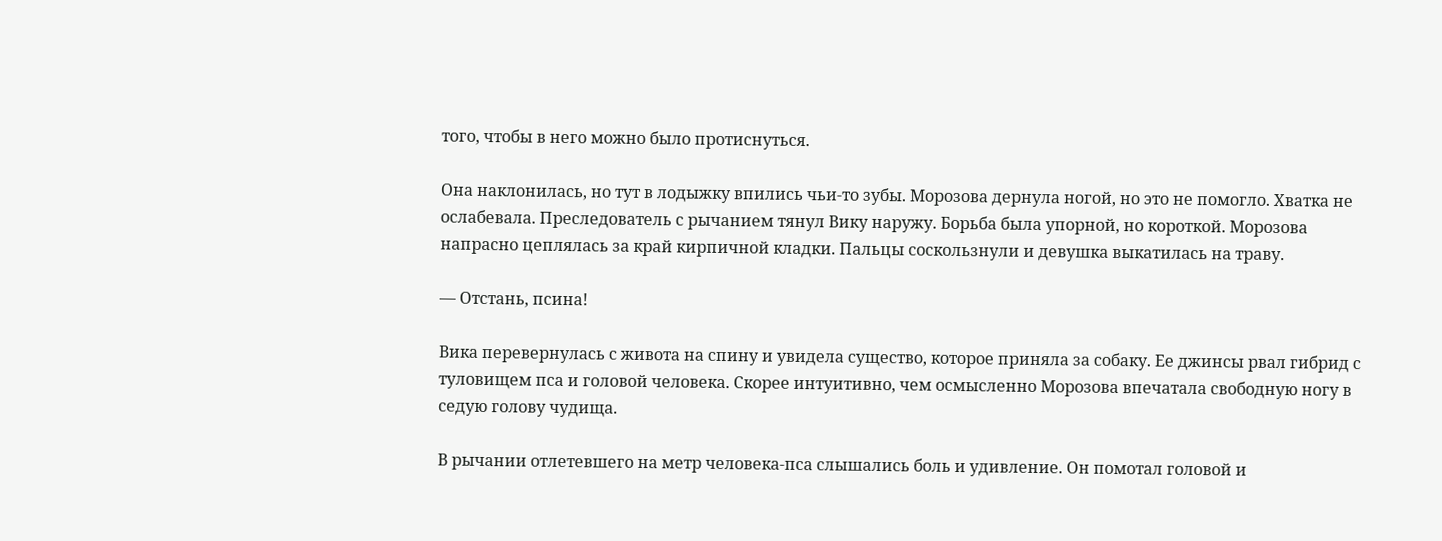того, чтобы в него можно было протиснуться.

Она наклонилась, но тут в лодыжку впились чьи-то зубы. Морозова дернула ногой, но это не помогло. Хватка не ослабевала. Преследователь с рычанием тянул Вику наружу. Борьба была упорной, но короткой. Морозова напрасно цеплялась за край кирпичной кладки. Пальцы соскользнули и девушка выкатилась на траву.

— Отстань, псина!

Вика перевернулась с живота на спину и увидела существо, которое приняла за собаку. Ее джинсы рвал гибрид с туловищем пса и головой человека. Скорее интуитивно, чем осмысленно Морозова впечатала свободную ногу в седую голову чудища.

В рычании отлетевшего на метр человека-пса слышались боль и удивление. Он помотал головой и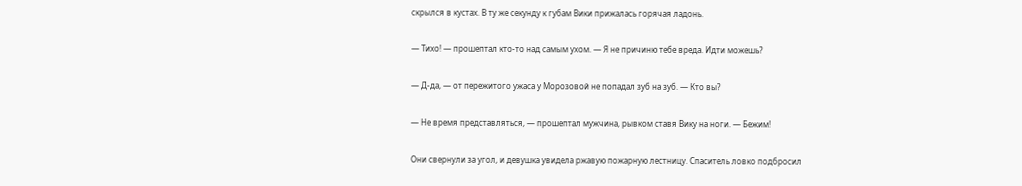скрылся в кустах. В ту же секунду к губам Вики прижалась горячая ладонь.

— Тихо! — прошептал кто-то над самым ухом. — Я не причиню тебе вреда. Идти можешь?

— Д-да, — от пережитого ужаса у Морозовой не попадал зуб на зуб. — Кто вы?

— Не время представляться, — прошептал мужчина, рывком ставя Вику на ноги. — Бежим!

Они свернули за угол, и девушка увидела ржавую пожарную лестницу. Спаситель ловко подбросил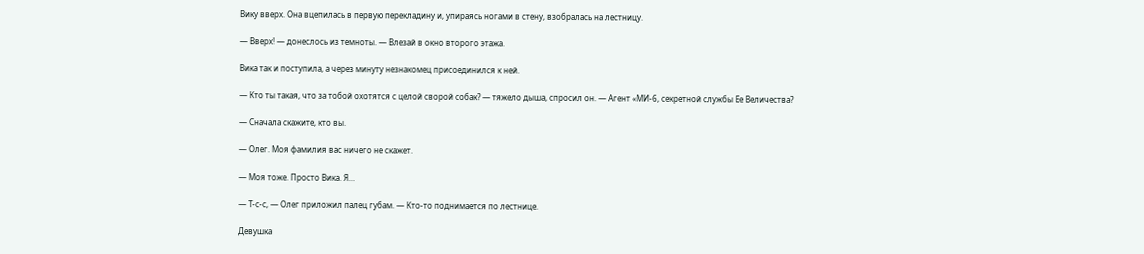Вику вверх. Она вцепилась в первую перекладину и, упираясь ногами в стену, взобралась на лестницу.

— Вверх! — донеслось из темноты. — Влезай в окно второго этажа.

Вика так и поступила, а через минуту незнакомец присоединился к ней.

— Кто ты такая, что за тобой охотятся с целой сворой собак? — тяжело дыша, спросил он. — Агент «МИ-6, секретной службы Ее Величества?

— Сначала скажите, кто вы.

— Олег. Моя фамилия вас ничего не скажет.

— Моя тоже. Просто Вика. Я…

— Т-с-с, — Олег приложил палец губам. — Кто-то поднимается по лестнице.

Девушка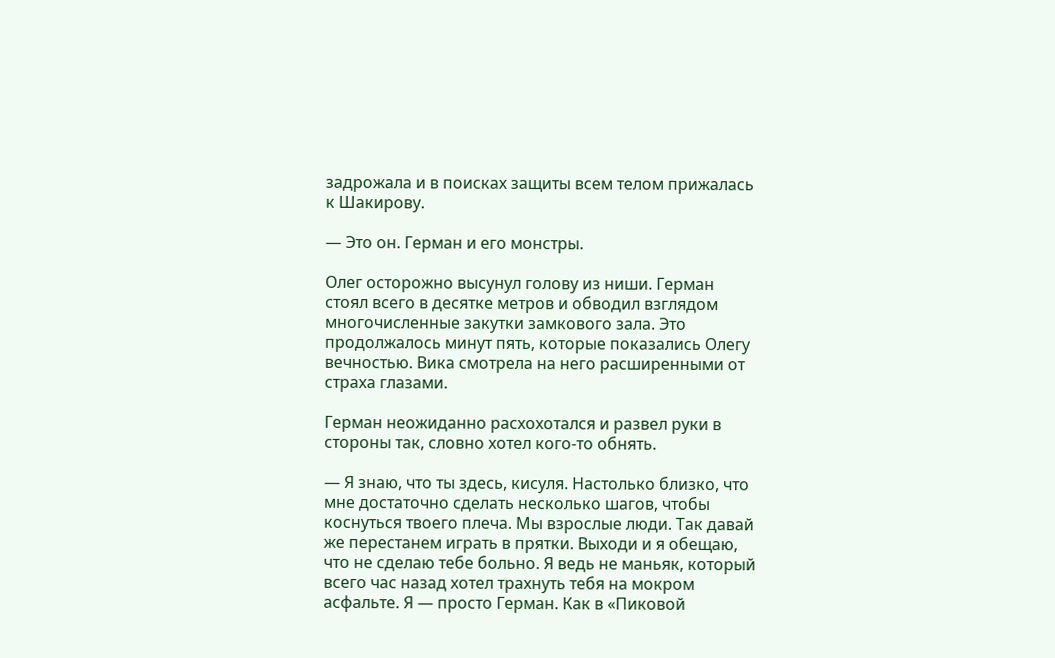задрожала и в поисках защиты всем телом прижалась к Шакирову.

— Это он. Герман и его монстры.

Олег осторожно высунул голову из ниши. Герман стоял всего в десятке метров и обводил взглядом многочисленные закутки замкового зала. Это продолжалось минут пять, которые показались Олегу вечностью. Вика смотрела на него расширенными от страха глазами.

Герман неожиданно расхохотался и развел руки в стороны так, словно хотел кого-то обнять.

— Я знаю, что ты здесь, кисуля. Настолько близко, что мне достаточно сделать несколько шагов, чтобы коснуться твоего плеча. Мы взрослые люди. Так давай же перестанем играть в прятки. Выходи и я обещаю, что не сделаю тебе больно. Я ведь не маньяк, который всего час назад хотел трахнуть тебя на мокром асфальте. Я — просто Герман. Как в «Пиковой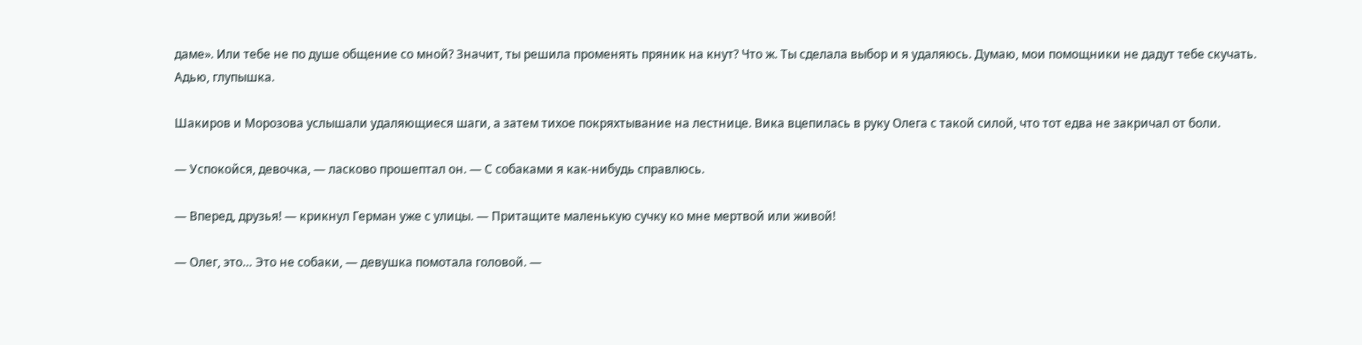даме». Или тебе не по душе общение со мной? Значит, ты решила променять пряник на кнут? Что ж. Ты сделала выбор и я удаляюсь. Думаю, мои помощники не дадут тебе скучать. Адью, глупышка.

Шакиров и Морозова услышали удаляющиеся шаги, а затем тихое покряхтывание на лестнице. Вика вцепилась в руку Олега с такой силой, что тот едва не закричал от боли.

— Успокойся, девочка, — ласково прошептал он. — С собаками я как-нибудь справлюсь.

— Вперед, друзья! — крикнул Герман уже с улицы. — Притащите маленькую сучку ко мне мертвой или живой!

— Олег, это… Это не собаки, — девушка помотала головой. —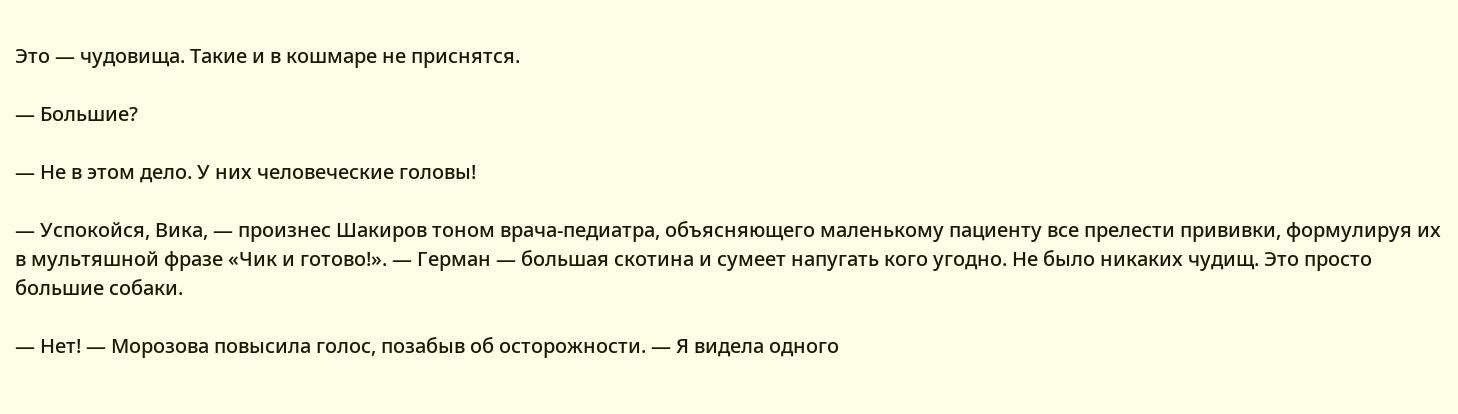Это — чудовища. Такие и в кошмаре не приснятся.

— Большие?

— Не в этом дело. У них человеческие головы!

— Успокойся, Вика, — произнес Шакиров тоном врача-педиатра, объясняющего маленькому пациенту все прелести прививки, формулируя их в мультяшной фразе «Чик и готово!». — Герман — большая скотина и сумеет напугать кого угодно. Не было никаких чудищ. Это просто большие собаки.

— Нет! — Морозова повысила голос, позабыв об осторожности. — Я видела одного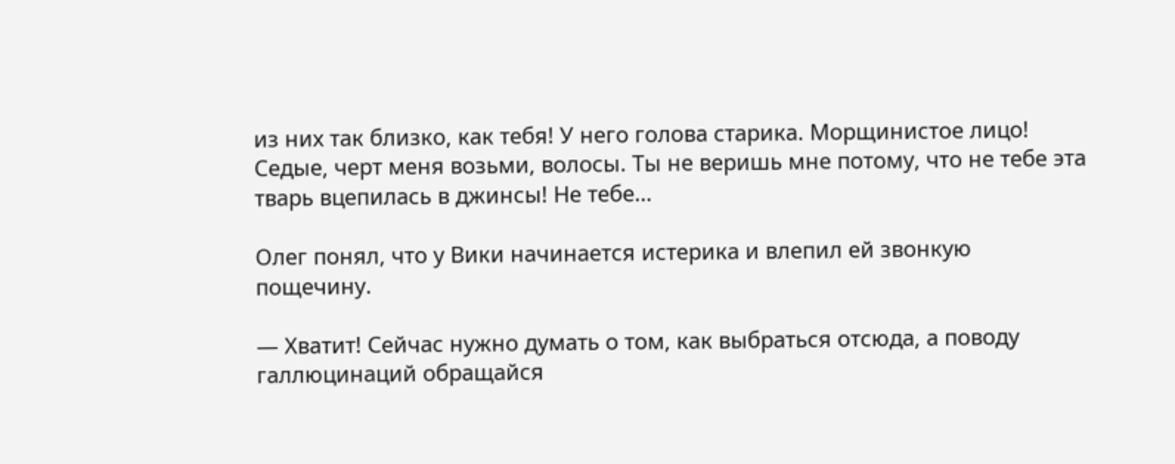из них так близко, как тебя! У него голова старика. Морщинистое лицо! Седые, черт меня возьми, волосы. Ты не веришь мне потому, что не тебе эта тварь вцепилась в джинсы! Не тебе…

Олег понял, что у Вики начинается истерика и влепил ей звонкую пощечину.

— Хватит! Сейчас нужно думать о том, как выбраться отсюда, а поводу галлюцинаций обращайся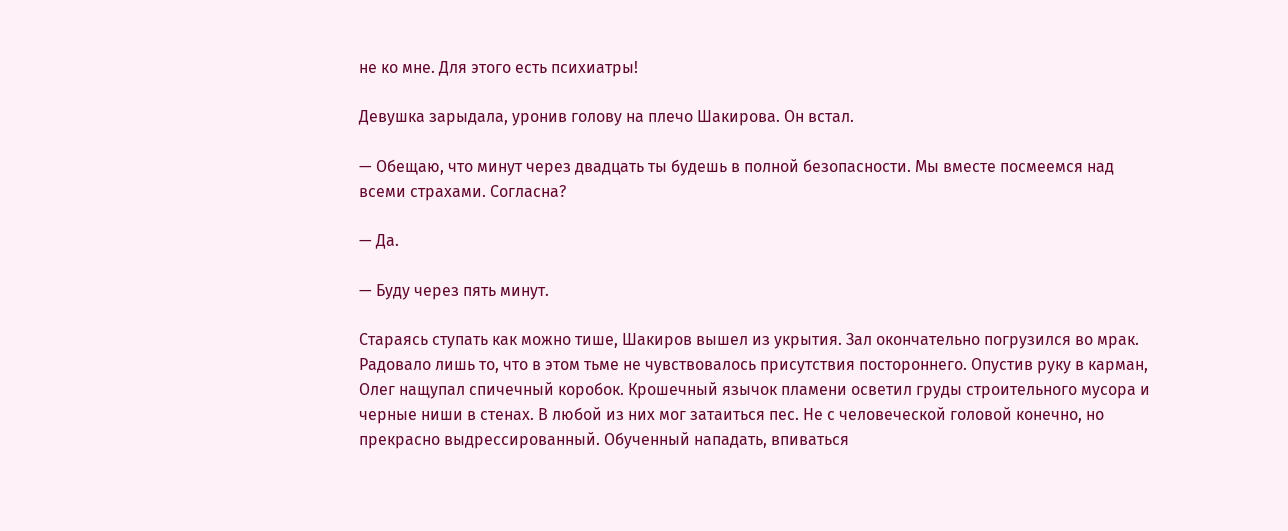не ко мне. Для этого есть психиатры!

Девушка зарыдала, уронив голову на плечо Шакирова. Он встал.

— Обещаю, что минут через двадцать ты будешь в полной безопасности. Мы вместе посмеемся над всеми страхами. Согласна?

— Да.

— Буду через пять минут.

Стараясь ступать как можно тише, Шакиров вышел из укрытия. Зал окончательно погрузился во мрак. Радовало лишь то, что в этом тьме не чувствовалось присутствия постороннего. Опустив руку в карман, Олег нащупал спичечный коробок. Крошечный язычок пламени осветил груды строительного мусора и черные ниши в стенах. В любой из них мог затаиться пес. Не с человеческой головой конечно, но прекрасно выдрессированный. Обученный нападать, впиваться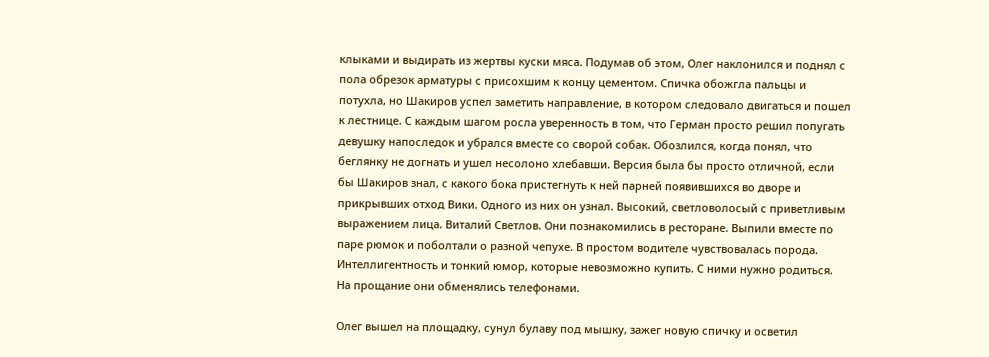клыками и выдирать из жертвы куски мяса. Подумав об этом, Олег наклонился и поднял с пола обрезок арматуры с присохшим к концу цементом. Спичка обожгла пальцы и потухла, но Шакиров успел заметить направление, в котором следовало двигаться и пошел к лестнице. С каждым шагом росла уверенность в том, что Герман просто решил попугать девушку напоследок и убрался вместе со сворой собак. Обозлился, когда понял, что беглянку не догнать и ушел несолоно хлебавши. Версия была бы просто отличной, если бы Шакиров знал, с какого бока пристегнуть к ней парней появившихся во дворе и прикрывших отход Вики. Одного из них он узнал. Высокий, светловолосый с приветливым выражением лица. Виталий Светлов. Они познакомились в ресторане. Выпили вместе по паре рюмок и поболтали о разной чепухе. В простом водителе чувствовалась порода. Интеллигентность и тонкий юмор, которые невозможно купить. С ними нужно родиться. На прощание они обменялись телефонами.

Олег вышел на площадку, сунул булаву под мышку, зажег новую спичку и осветил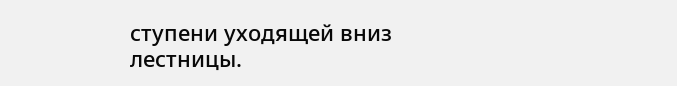ступени уходящей вниз лестницы.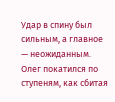Удар в спину был сильным, а главное — неожиданным. Олег покатился по ступеням, как сбитая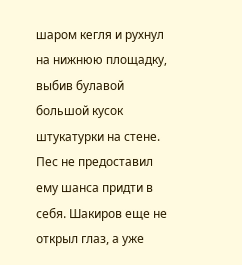шаром кегля и рухнул на нижнюю площадку, выбив булавой большой кусок штукатурки на стене. Пес не предоставил ему шанса придти в себя. Шакиров еще не открыл глаз, а уже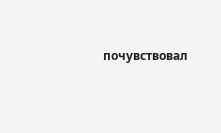почувствовал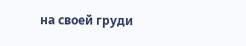на своей груди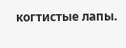когтистые лапы.